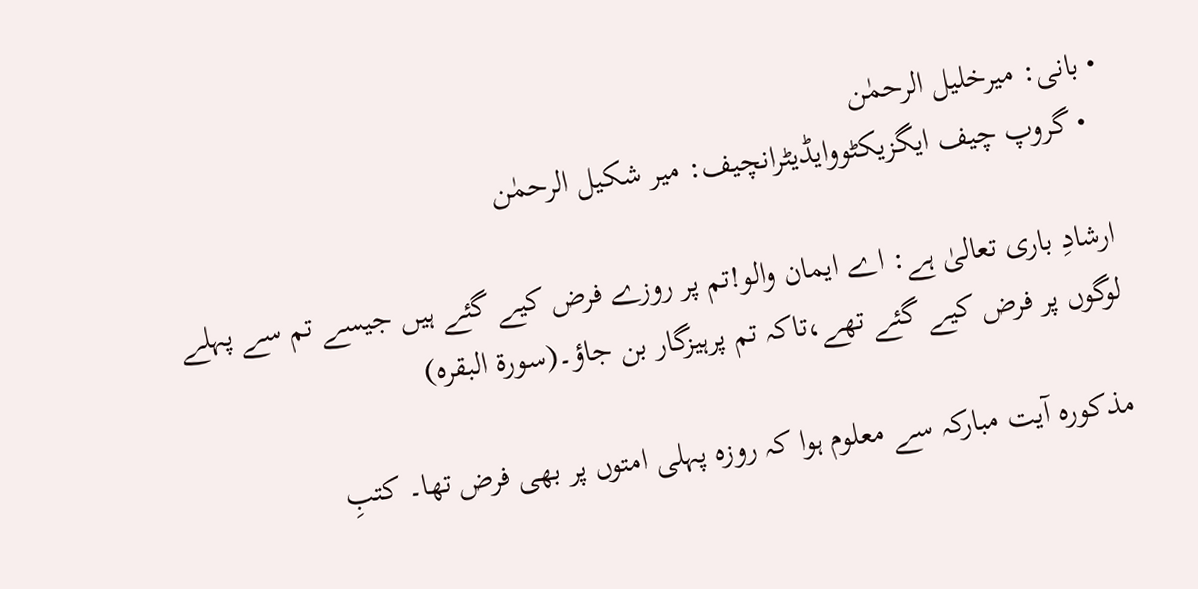• بانی: میرخلیل الرحمٰن
  • گروپ چیف ایگزیکٹووایڈیٹرانچیف: میر شکیل الرحمٰن

ارشادِ باری تعالیٰ ہے: اے ایمان والو!تم پر روزے فرض کیے گئے ہیں جیسے تم سے پہلے لوگوں پر فرض کیے گئے تھے،تاکہ تم پرہیزگار بن جاؤ۔(سورۃ البقرہ)

مذکورہ آیت مبارکہ سے معلوم ہوا کہ روزہ پہلی امتوں پر بھی فرض تھا۔ کتبِ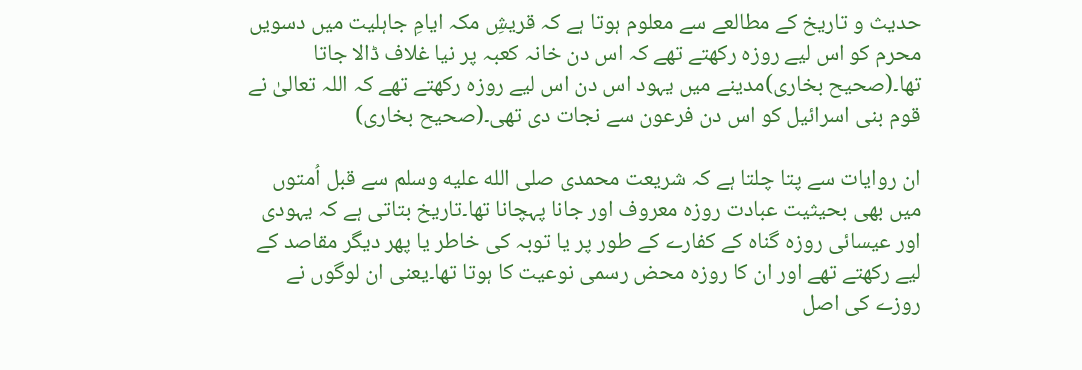حدیث و تاریخ کے مطالعے سے معلوم ہوتا ہے کہ قریشِ مکہ ایامِ جاہلیت میں دسویں محرم کو اس لیے روزہ رکھتے تھے کہ اس دن خانہ کعبہ پر نیا غلاف ڈالا جاتا تھا۔(صحیح بخاری)مدینے میں یہود اس دن اس لیے روزہ رکھتے تھے کہ اللہ تعالیٰ نے قوم بنی اسرائیل کو اس دن فرعون سے نجات دی تھی۔(صحیح بخاری)

ان روایات سے پتا چلتا ہے کہ شریعت محمدی صلى الله عليه وسلم سے قبل اُمتوں میں بھی بحیثیت عبادت روزہ معروف اور جانا پہچانا تھا۔تاریخ بتاتی ہے کہ یہودی اور عیسائی روزہ گناہ کے کفارے کے طور پر یا توبہ کی خاطر یا پھر دیگر مقاصد کے لیے رکھتے تھے اور ان کا روزہ محض رسمی نوعیت کا ہوتا تھا۔یعنی ان لوگوں نے روزے کی اصل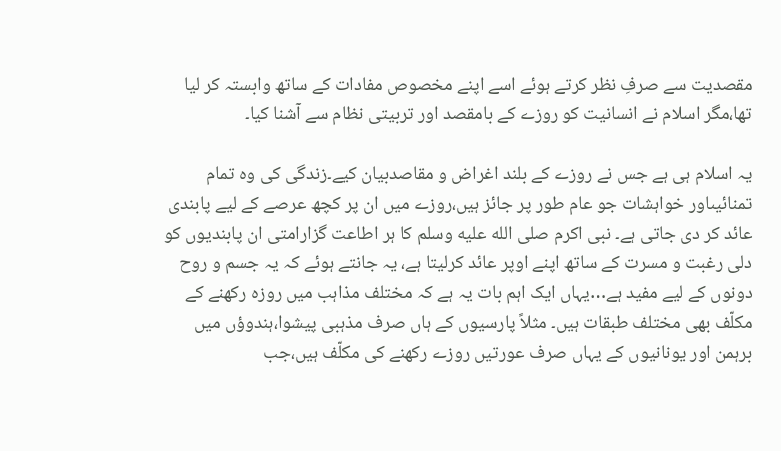مقصدیت سے صرفِ نظر کرتے ہوئے اسے اپنے مخصوص مفادات کے ساتھ وابستہ کر لیا تھا،مگر اسلام نے انسانیت کو روزے کے بامقصد اور تربیتی نظام سے آشنا کیا۔

یہ اسلام ہی ہے جس نے روزے کے بلند اغراض و مقاصدبیان کیے۔زندگی کی وہ تمام تمنائیںاور خواہشات جو عام طور پر جائز ہیں،روزے میں ان پر کچھ عرصے کے لیے پابندی عائد کر دی جاتی ہے۔ نبی اکرم صلى الله عليه وسلم کا ہر اطاعت گزارامتی ان پابندیوں کو دلی رغبت و مسرت کے ساتھ اپنے اوپر عائد کرلیتا ہے، یہ جانتے ہوئے کہ یہ جسم و روح دونوں کے لیے مفید ہے…یہاں ایک اہم بات یہ ہے کہ مختلف مذاہب میں روزہ رکھنے کے مکلّف بھی مختلف طبقات ہیں۔ مثلاً پارسیوں کے ہاں صرف مذہبی پیشوا،ہندوؤں میں برہمن اور یونانیوں کے یہاں صرف عورتیں روزے رکھنے کی مکلّف ہیں،جب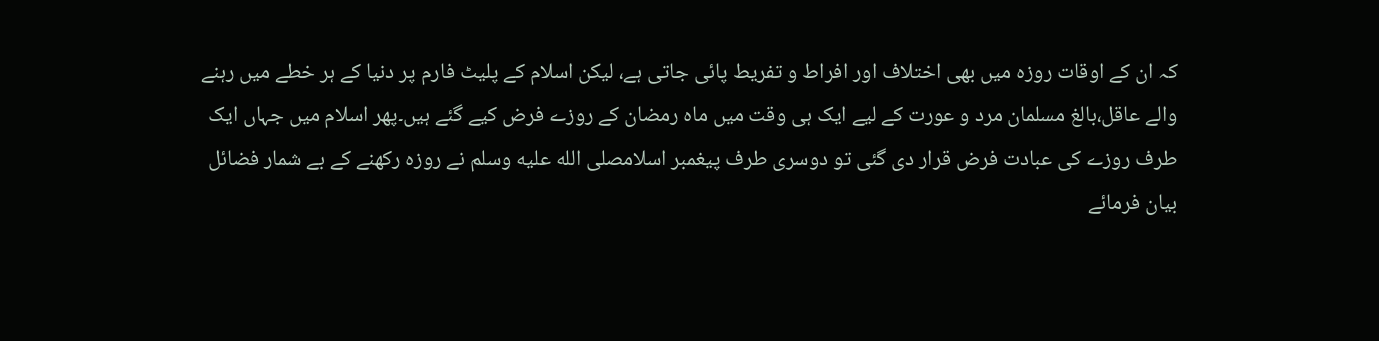کہ ان کے اوقات روزہ میں بھی اختلاف اور افراط و تفریط پائی جاتی ہے، لیکن اسلام کے پلیٹ فارم پر دنیا کے ہر خطے میں رہنے والے عاقل،بالغ مسلمان مرد و عورت کے لیے ایک ہی وقت میں ماہ رمضان کے روزے فرض کیے گئے ہیں۔پھر اسلام میں جہاں ایک طرف روزے کی عبادت فرض قرار دی گئی تو دوسری طرف پیغمبر اسلامصلى الله عليه وسلم نے روزہ رکھنے کے بے شمار فضائل بیان فرمائے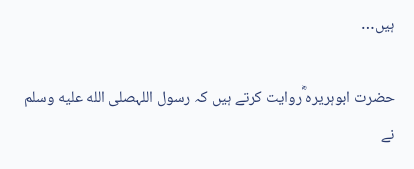ہیں…

حضرت ابوہریرہ ؓروایت کرتے ہیں کہ رسول اللہصلى الله عليه وسلم نے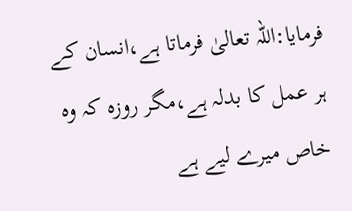فرمایا:اللہ تعالیٰ فرماتا ہے،انسان کے ہر عمل کا بدلہ ہے،مگر روزہ کہ وہ خاص میرے لیے ہے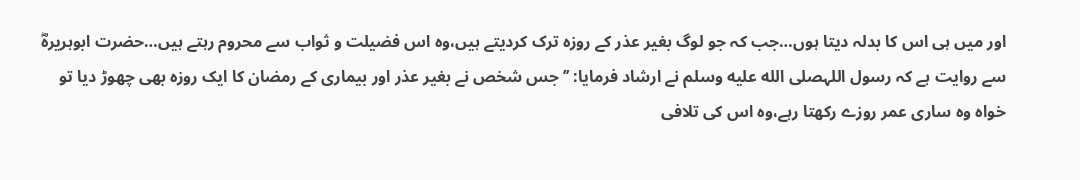اور میں ہی اس کا بدلہ دیتا ہوں…جب کہ جو لوگ بغیر عذر کے روزہ ترک کردیتے ہیں،وہ اس فضیلت و ثواب سے محروم رہتے ہیں…حضرت ابوہریرہؓ سے روایت ہے کہ رسول اللہصلى الله عليه وسلم نے ارشاد فرمایا: ’’جس شخص نے بغیر عذر اور بیماری کے رمضان کا ایک روزہ بھی چھوڑ دیا تو خواہ وہ ساری عمر روزے رکھتا رہے،وہ اس کی تلافی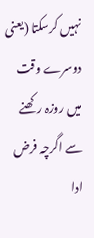نہیں کرسکتا (یعنی دوسرے وقت میں روزہ رکھنے سے اگرچہ فرض ادا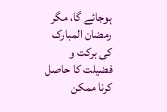ہوجائے گا، مگر رمضان المبارک کی برکت و فضیلت کا حاصل کرنا ممکن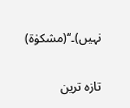نہیں)۔‘‘(مشکوٰۃ)

تازہ ترین